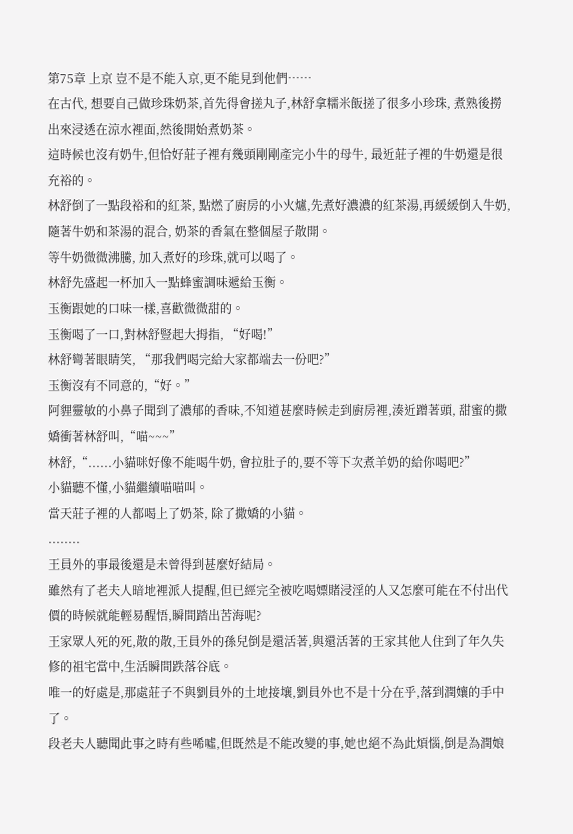第75章 上京 豈不是不能入京,更不能見到他們……
在古代, 想要自己做珍珠奶茶,首先得會搓丸子,林舒拿糯米飯搓了很多小珍珠, 煮熟後撈出來浸透在涼水裡面,然後開始煮奶茶。
這時候也沒有奶牛,但恰好莊子裡有幾頭剛剛產完小牛的母牛, 最近莊子裡的牛奶還是很充裕的。
林舒倒了一點段裕和的紅茶, 點燃了廚房的小火爐,先煮好濃濃的紅茶湯,再緩緩倒入牛奶, 隨著牛奶和茶湯的混合, 奶茶的香氣在整個屋子散開。
等牛奶微微沸騰, 加入煮好的珍珠,就可以喝了。
林舒先盛起一杯加入一點蜂蜜調味遞給玉衡。
玉衡跟她的口味一樣,喜歡微微甜的。
玉衡喝了一口,對林舒豎起大拇指, “好喝!”
林舒彎著眼睛笑, “那我們喝完給大家都端去一份吧?”
玉衡沒有不同意的,“好。”
阿貍靈敏的小鼻子聞到了濃郁的香味,不知道甚麼時候走到廚房裡,湊近蹭著頭, 甜蜜的撒嬌衝著林舒叫,“喵~~~”
林舒,“......小貓咪好像不能喝牛奶, 會拉肚子的,要不等下次煮羊奶的給你喝吧?”
小貓聽不懂,小貓繼續喵喵叫。
當天莊子裡的人都喝上了奶茶, 除了撒嬌的小貓。
........
王員外的事最後還是未曾得到甚麼好結局。
雖然有了老夫人暗地裡派人提醒,但已經完全被吃喝嫖賭浸淫的人又怎麼可能在不付出代價的時候就能輕易醒悟,瞬間踏出苦海呢?
王家眾人死的死,散的散,王員外的孫兒倒是還活著,與還活著的王家其他人住到了年久失修的祖宅當中,生活瞬間跌落谷底。
唯一的好處是,那處莊子不與劉員外的土地接壤,劉員外也不是十分在乎,落到潤孃的手中了。
段老夫人聽聞此事之時有些唏噓,但既然是不能改變的事,她也絕不為此煩惱,倒是為潤娘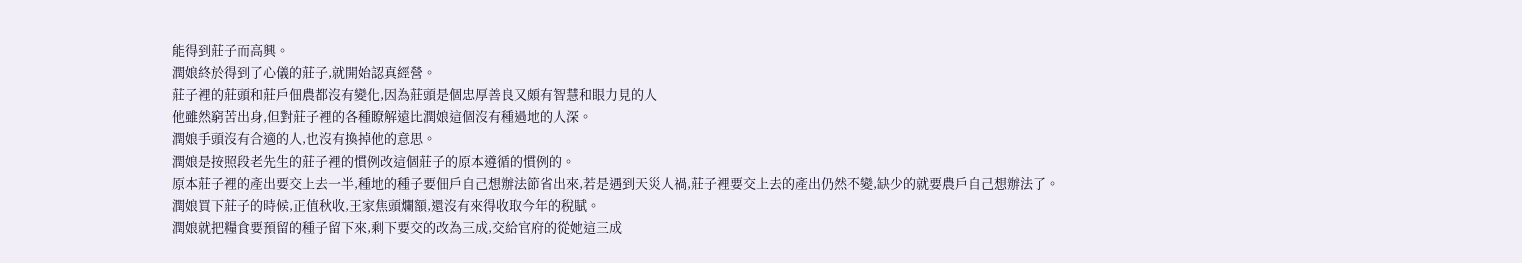能得到莊子而高興。
潤娘終於得到了心儀的莊子,就開始認真經營。
莊子裡的莊頭和莊戶佃農都沒有變化,因為莊頭是個忠厚善良又頗有智慧和眼力見的人
他雖然窮苦出身,但對莊子裡的各種瞭解遠比潤娘這個沒有種過地的人深。
潤娘手頭沒有合適的人,也沒有換掉他的意思。
潤娘是按照段老先生的莊子裡的慣例改這個莊子的原本遵循的慣例的。
原本莊子裡的產出要交上去一半,種地的種子要佃戶自己想辦法節省出來,若是遇到天災人禍,莊子裡要交上去的產出仍然不變,缺少的就要農戶自己想辦法了。
潤娘買下莊子的時候,正值秋收,王家焦頭爛額,還沒有來得收取今年的稅賦。
潤娘就把糧食要預留的種子留下來,剩下要交的改為三成,交給官府的從她這三成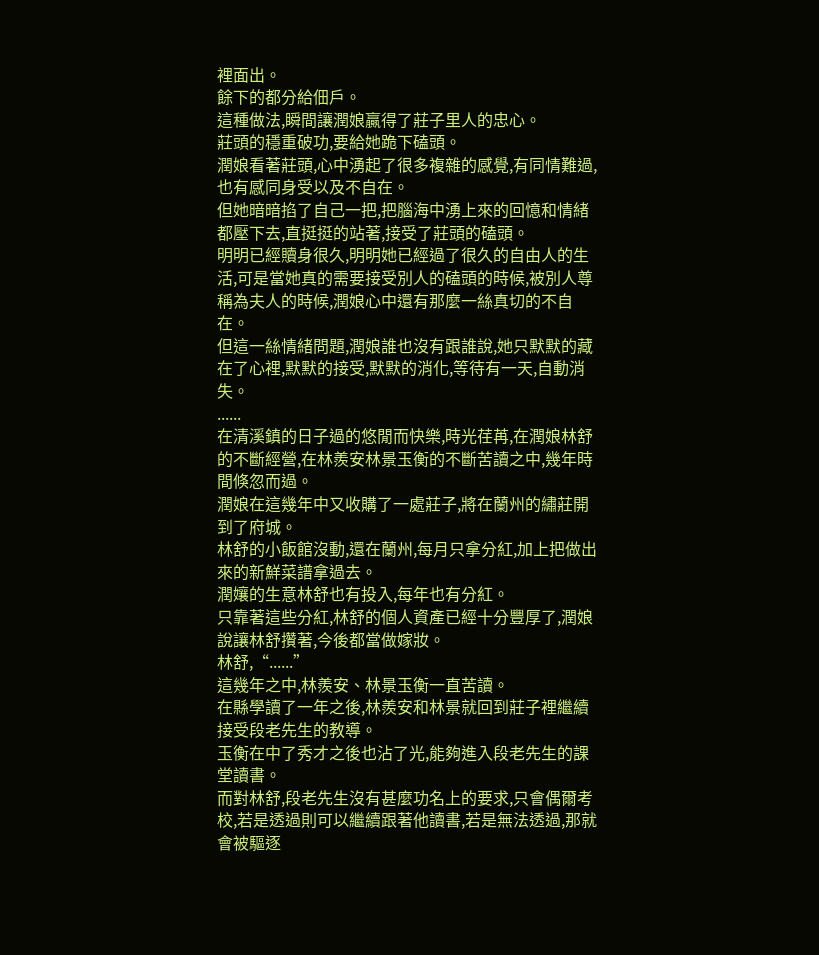裡面出。
餘下的都分給佃戶。
這種做法,瞬間讓潤娘贏得了莊子里人的忠心。
莊頭的穩重破功,要給她跪下磕頭。
潤娘看著莊頭,心中湧起了很多複雜的感覺,有同情難過,也有感同身受以及不自在。
但她暗暗掐了自己一把,把腦海中湧上來的回憶和情緒都壓下去,直挺挺的站著,接受了莊頭的磕頭。
明明已經贖身很久,明明她已經過了很久的自由人的生活,可是當她真的需要接受別人的磕頭的時候,被別人尊稱為夫人的時候,潤娘心中還有那麼一絲真切的不自在。
但這一絲情緒問題,潤娘誰也沒有跟誰說,她只默默的藏在了心裡,默默的接受,默默的消化,等待有一天,自動消失。
......
在清溪鎮的日子過的悠閒而快樂,時光荏苒,在潤娘林舒的不斷經營,在林羨安林景玉衡的不斷苦讀之中,幾年時間倏忽而過。
潤娘在這幾年中又收購了一處莊子,將在蘭州的繡莊開到了府城。
林舒的小飯館沒動,還在蘭州,每月只拿分紅,加上把做出來的新鮮菜譜拿過去。
潤孃的生意林舒也有投入,每年也有分紅。
只靠著這些分紅,林舒的個人資產已經十分豐厚了,潤娘說讓林舒攢著,今後都當做嫁妝。
林舒,“......”
這幾年之中,林羨安、林景玉衡一直苦讀。
在縣學讀了一年之後,林羨安和林景就回到莊子裡繼續接受段老先生的教導。
玉衡在中了秀才之後也沾了光,能夠進入段老先生的課堂讀書。
而對林舒,段老先生沒有甚麼功名上的要求,只會偶爾考校,若是透過則可以繼續跟著他讀書,若是無法透過,那就會被驅逐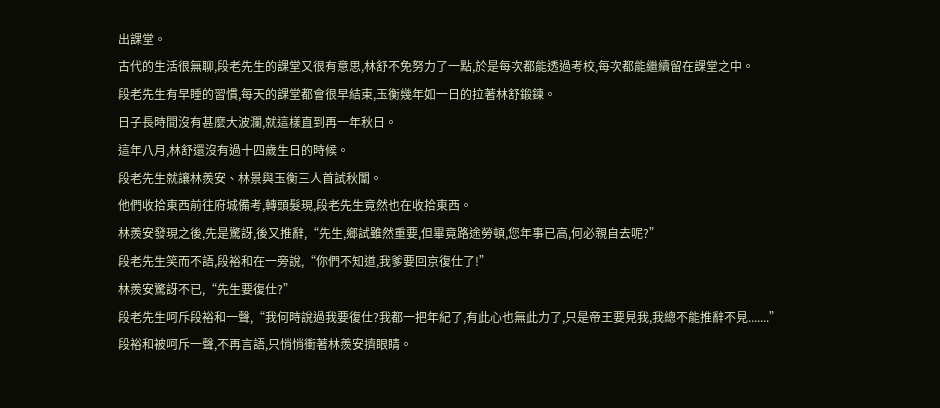出課堂。
古代的生活很無聊,段老先生的課堂又很有意思,林舒不免努力了一點,於是每次都能透過考校,每次都能繼續留在課堂之中。
段老先生有早睡的習慣,每天的課堂都會很早結束,玉衡幾年如一日的拉著林舒鍛鍊。
日子長時間沒有甚麼大波瀾,就這樣直到再一年秋日。
這年八月,林舒還沒有過十四歲生日的時候。
段老先生就讓林羨安、林景與玉衡三人首試秋闈。
他們收拾東西前往府城備考,轉頭髮現,段老先生竟然也在收拾東西。
林羨安發現之後,先是驚訝,後又推辭,“先生,鄉試雖然重要,但畢竟路途勞頓,您年事已高,何必親自去呢?”
段老先生笑而不語,段裕和在一旁說,“你們不知道,我爹要回京復仕了!”
林羨安驚訝不已,“先生要復仕?”
段老先生呵斥段裕和一聲,“我何時說過我要復仕?我都一把年紀了,有此心也無此力了,只是帝王要見我,我總不能推辭不見.......”
段裕和被呵斥一聲,不再言語,只悄悄衝著林羨安擠眼睛。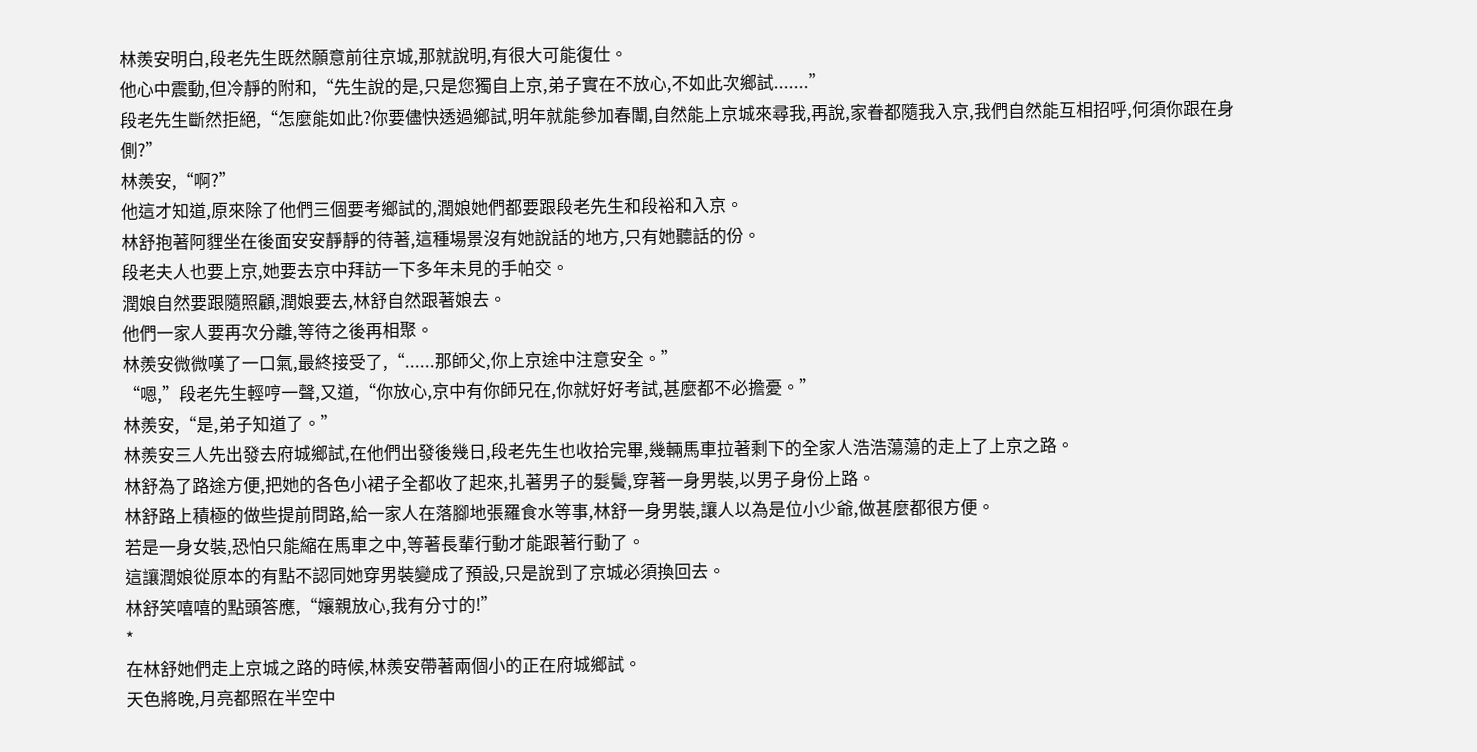林羨安明白,段老先生既然願意前往京城,那就說明,有很大可能復仕。
他心中震動,但冷靜的附和,“先生說的是,只是您獨自上京,弟子實在不放心,不如此次鄉試.......”
段老先生斷然拒絕,“怎麼能如此?你要儘快透過鄉試,明年就能參加春闈,自然能上京城來尋我,再說,家眷都隨我入京,我們自然能互相招呼,何須你跟在身側?”
林羨安,“啊?”
他這才知道,原來除了他們三個要考鄉試的,潤娘她們都要跟段老先生和段裕和入京。
林舒抱著阿貍坐在後面安安靜靜的待著,這種場景沒有她說話的地方,只有她聽話的份。
段老夫人也要上京,她要去京中拜訪一下多年未見的手帕交。
潤娘自然要跟隨照顧,潤娘要去,林舒自然跟著娘去。
他們一家人要再次分離,等待之後再相聚。
林羨安微微嘆了一口氣,最終接受了,“......那師父,你上京途中注意安全。”
“嗯,”段老先生輕哼一聲,又道,“你放心,京中有你師兄在,你就好好考試,甚麼都不必擔憂。”
林羨安,“是,弟子知道了。”
林羨安三人先出發去府城鄉試,在他們出發後幾日,段老先生也收拾完畢,幾輛馬車拉著剩下的全家人浩浩蕩蕩的走上了上京之路。
林舒為了路途方便,把她的各色小裙子全都收了起來,扎著男子的髮鬢,穿著一身男裝,以男子身份上路。
林舒路上積極的做些提前問路,給一家人在落腳地張羅食水等事,林舒一身男裝,讓人以為是位小少爺,做甚麼都很方便。
若是一身女裝,恐怕只能縮在馬車之中,等著長輩行動才能跟著行動了。
這讓潤娘從原本的有點不認同她穿男裝變成了預設,只是說到了京城必須換回去。
林舒笑嘻嘻的點頭答應,“孃親放心,我有分寸的!”
*
在林舒她們走上京城之路的時候,林羨安帶著兩個小的正在府城鄉試。
天色將晚,月亮都照在半空中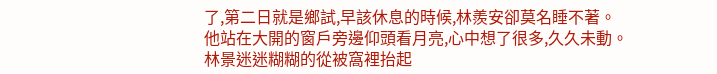了,第二日就是鄉試,早該休息的時候,林羨安卻莫名睡不著。
他站在大開的窗戶旁邊仰頭看月亮,心中想了很多,久久未動。
林景迷迷糊糊的從被窩裡抬起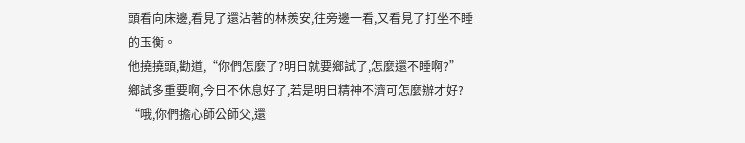頭看向床邊,看見了還沾著的林羨安,往旁邊一看,又看見了打坐不睡的玉衡。
他撓撓頭,勸道,“你們怎麼了?明日就要鄉試了,怎麼還不睡啊?”
鄉試多重要啊,今日不休息好了,若是明日精神不濟可怎麼辦才好?
“哦,你們擔心師公師父,還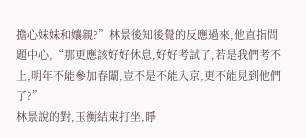擔心妹妹和孃親?”林景後知後覺的反應過來,他直指問題中心,“那更應該好好休息,好好考試了,若是我們考不上,明年不能參加春闈,豈不是不能入京,更不能見到他們了?”
林景說的對,玉衡結束打坐,睜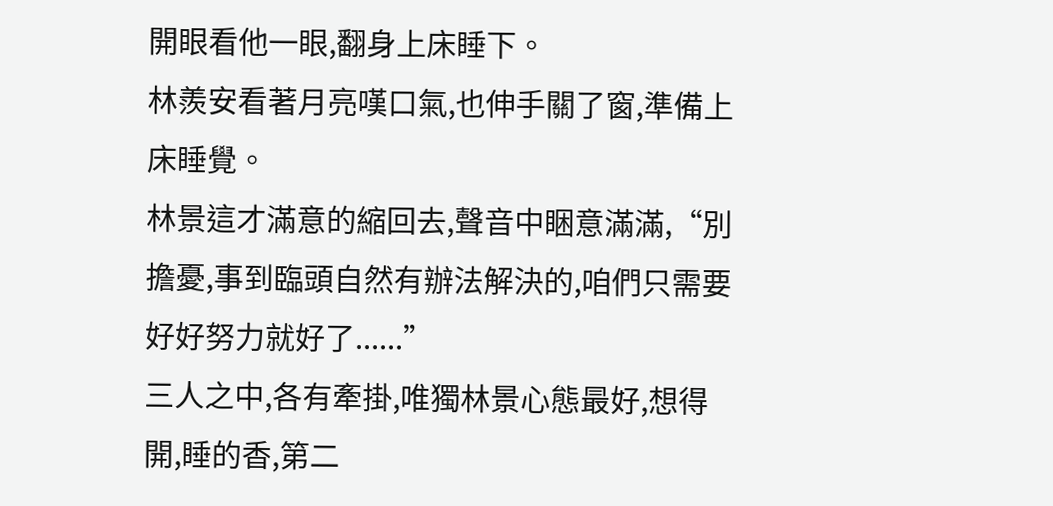開眼看他一眼,翻身上床睡下。
林羨安看著月亮嘆口氣,也伸手關了窗,準備上床睡覺。
林景這才滿意的縮回去,聲音中睏意滿滿,“別擔憂,事到臨頭自然有辦法解決的,咱們只需要好好努力就好了......”
三人之中,各有牽掛,唯獨林景心態最好,想得開,睡的香,第二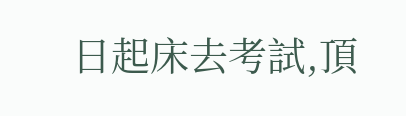日起床去考試,頂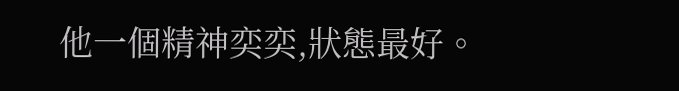他一個精神奕奕,狀態最好。